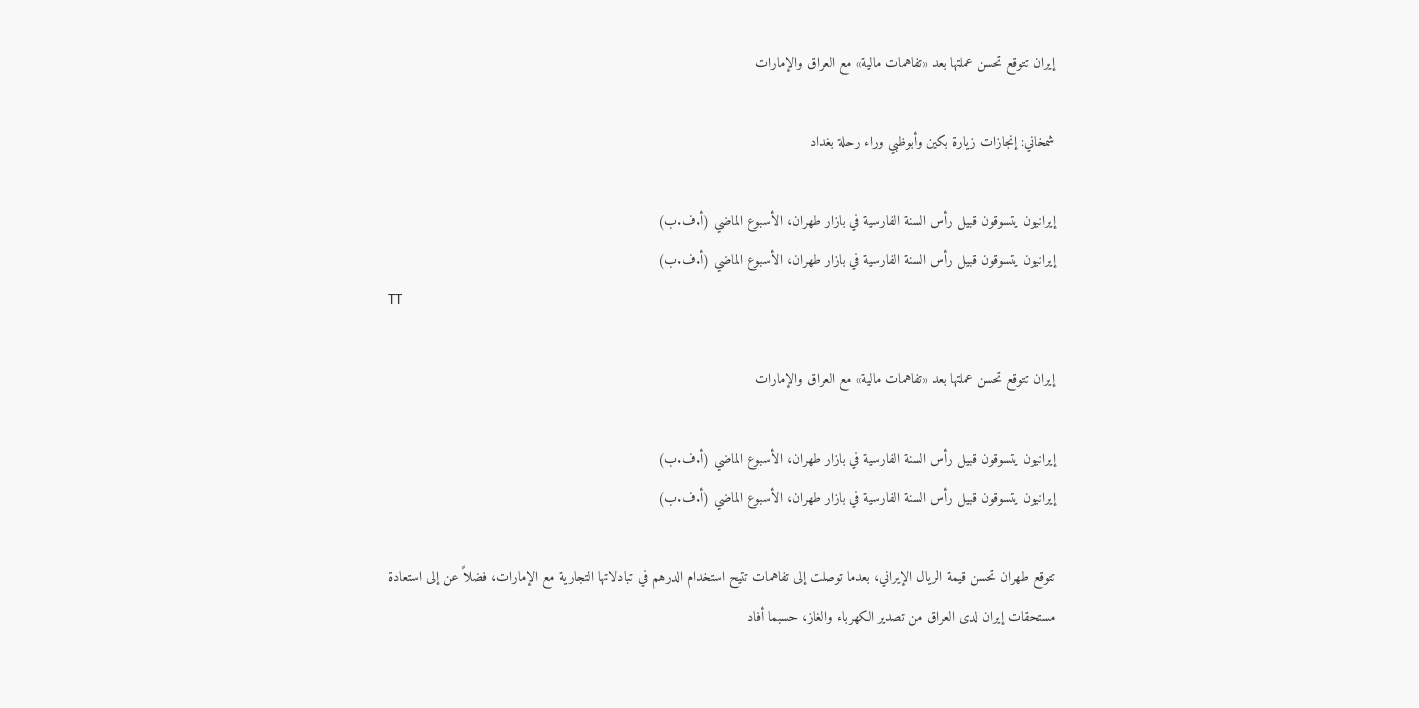إيران تتوقع تحسن عملتها بعد «تفاهمات مالية» مع العراق والإمارات

شمخاني: إنجازات زيارة بكين وأبوظبي وراء رحلة بغداد

إيرانيون يتسوقون قبيل رأس السنة الفارسية في بازار طهران، الأسبوع الماضي (أ.ف.ب)
إيرانيون يتسوقون قبيل رأس السنة الفارسية في بازار طهران، الأسبوع الماضي (أ.ف.ب)
TT

إيران تتوقع تحسن عملتها بعد «تفاهمات مالية» مع العراق والإمارات

إيرانيون يتسوقون قبيل رأس السنة الفارسية في بازار طهران، الأسبوع الماضي (أ.ف.ب)
إيرانيون يتسوقون قبيل رأس السنة الفارسية في بازار طهران، الأسبوع الماضي (أ.ف.ب)

تتوقع طهران تحسن قيمة الريال الإيراني، بعدما توصلت إلى تفاهمات تتيح استخدام الدرهم في تبادلاتها التجارية مع الإمارات، فضلاً عن إلى استعادة مستحقات إيران لدى العراق من تصدير الكهرباء والغاز، حسبما أفاد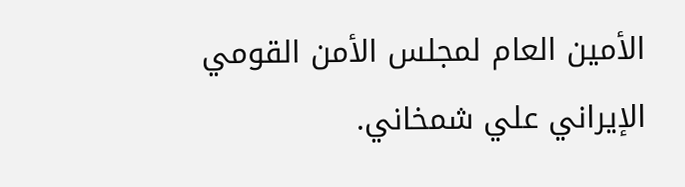الأمين العام لمجلس الأمن القومي الإيراني علي شمخاني.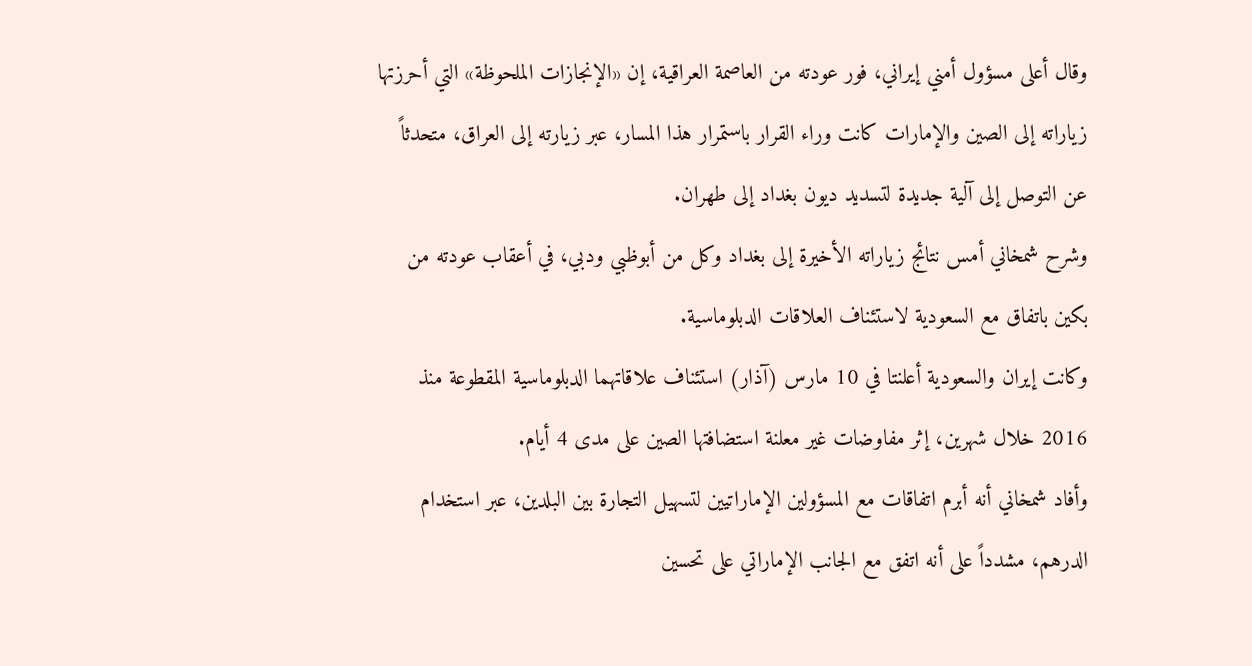وقال أعلى مسؤول أمني إيراني، فور عودته من العاصمة العراقية، إن «الإنجازات الملحوظة» التي أحرزتها زياراته إلى الصين والإمارات كانت وراء القرار باستمرار هذا المسار، عبر زيارته إلى العراق، متحدثاً عن التوصل إلى آلية جديدة لتسديد ديون بغداد إلى طهران.
وشرح شمخاني أمس نتائج زياراته الأخيرة إلى بغداد وكل من أبوظبي ودبي، في أعقاب عودته من بكين باتفاق مع السعودية لاستئناف العلاقات الدبلوماسية.
وكانت إيران والسعودية أعلنتا في 10 مارس (آذار) استئناف علاقاتهما الدبلوماسية المقطوعة منذ 2016 خلال شهرين، إثر مفاوضات غير معلنة استضافتها الصين على مدى 4 أيام.
وأفاد شمخاني أنه أبرم اتفاقات مع المسؤولين الإماراتيين لتسهيل التجارة بين البلدين، عبر استخدام الدرهم، مشدداً على أنه اتفق مع الجانب الإماراتي على تحسين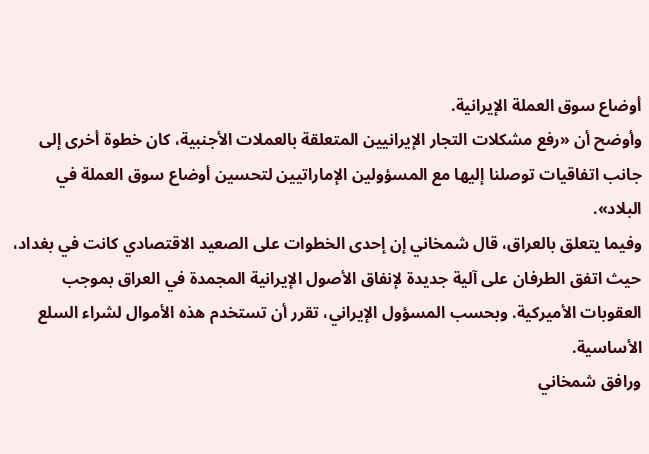أوضاع سوق العملة الإيرانية.
وأوضح أن «رفع مشكلات التجار الإيرانيين المتعلقة بالعملات الأجنبية، كان خطوة أخرى إلى جانب اتفاقيات توصلنا إليها مع المسؤولين الإماراتيين لتحسين أوضاع سوق العملة في البلاد».
وفيما يتعلق بالعراق، قال شمخاني إن إحدى الخطوات على الصعيد الاقتصادي كانت في بغداد، حيث اتفق الطرفان على آلية جديدة لإنفاق الأصول الإيرانية المجمدة في العراق بموجب العقوبات الأميركية. وبحسب المسؤول الإيراني، تقرر أن تستخدم هذه الأموال لشراء السلع الأساسية.
ورافق شمخاني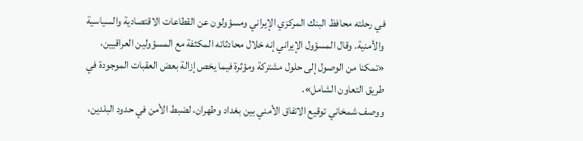في رحلته محافظ البنك المركزي الإيراني ومسؤولون عن القطاعات الاقتصادية والسياسية والأمنية. وقال المسؤول الإيراني إنه خلال محادثاته المكثفة مع المسؤولين العراقيين، «تمكنا من الوصول إلى حلول مشتركة ومؤثرة فيما يخص إزالة بعض العقبات الموجودة في طريق التعاون الشامل».
ووصف شمخاني توقيع الاتفاق الأمني بين بغداد وطهران، لضبط الأمن في حدود البلدين،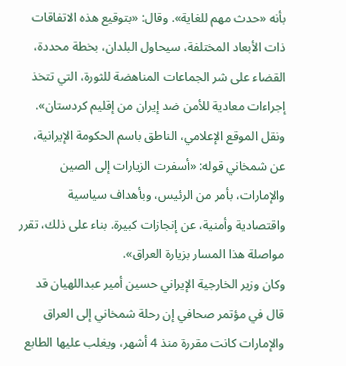بأنه «حدث مهم للغاية». وقال: «بتوقيع هذه الاتفاقات ذات الأبعاد المختلفة، سيحاول البلدان، بخطة محددة، القضاء على شر الجماعات المناهضة للثورة، التي تتخذ إجراءات معادية للأمن ضد إيران من إقليم كردستان».
ونقل الموقع الإعلامي، الناطق باسم الحكومة الإيرانية، عن شمخاني قوله: «أسفرت الزيارات إلى الصين والإمارات، بأمر من الرئيس، وبأهداف سياسية واقتصادية وأمنية، عن إنجازات كبيرة. بناء على ذلك، تقرر مواصلة هذا المسار بزيارة العراق».
وكان وزير الخارجية الإيراني حسين أمير عبداللهيان قد قال في مؤتمر صحافي إن رحلة شمخاني إلى العراق والإمارات كانت مقررة منذ 4 أشهر، ويغلب عليها الطابع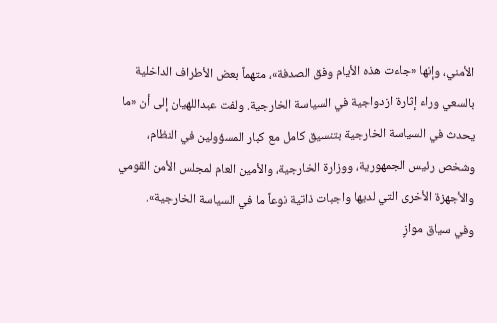الأمني، وإنها «جاءت هذه الأيام وفق الصدفة»، متهماً بعض الأطراف الداخلية بالسعي وراء إثارة ازدواجية في السياسة الخارجية. ولفت عبداللهيان إلى أن «ما يحدث في السياسة الخارجية بتنسيق كامل مع كبار المسؤولين في النظام، وشخص رئيس الجمهورية، ووزارة الخارجية، والأمين العام لمجلس الأمن القومي والأجهزة الأخرى التي لديها واجبات ذاتية نوعاً ما في السياسة الخارجية».
وفي سياق موازٍ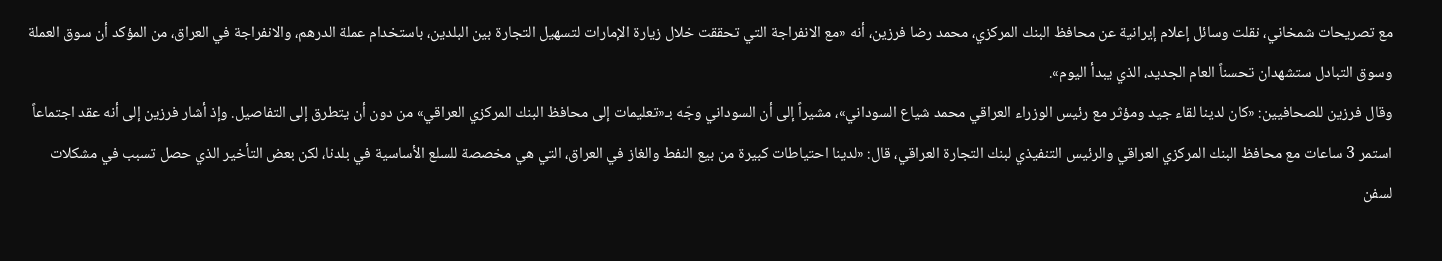مع تصريحات شمخاني، نقلت وسائل إعلام إيرانية عن محافظ البنك المركزي، محمد رضا فرزين، أنه «مع الانفراجة التي تحققت خلال زيارة الإمارات لتسهيل التجارة بين البلدين، باستخدام عملة الدرهم، والانفراجة في العراق، من المؤكد أن سوق العملة وسوق التبادل ستشهدان تحسناً العام الجديد، الذي يبدأ اليوم».
وقال فرزين للصحافيين: «كان لدينا لقاء جيد ومؤثر مع رئيس الوزراء العراقي محمد شياع السوداني»، مشيراً إلى أن السوداني وجّه بـ«تعليمات إلى محافظ البنك المركزي العراقي» من دون أن يتطرق إلى التفاصيل. وإذ أشار فرزين إلى أنه عقد اجتماعاً استمر 3 ساعات مع محافظ البنك المركزي العراقي والرئيس التنفيذي لبنك التجارة العراقي، قال: «لدينا احتياطات كبيرة من بيع النفط والغاز في العراق، التي هي مخصصة للسلع الأساسية في بلدنا، لكن بعض التأخير الذي حصل تسبب في مشكلات لسفن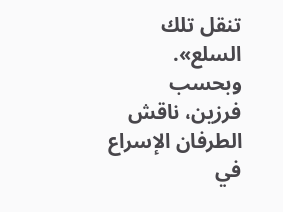تنقل تلك السلع».
وبحسب فرزين، ناقش الطرفان الإسراع في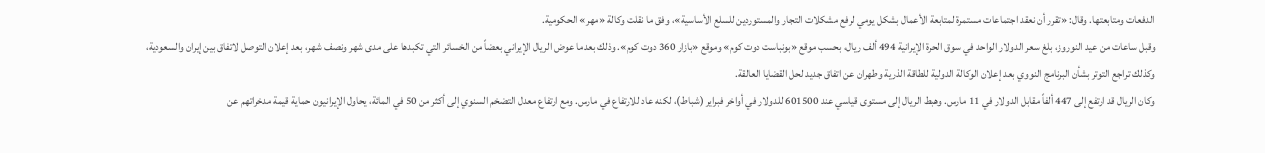الدفعات ومتابعتها. وقال: «تقرر أن نعقد اجتماعات مستمرة لمتابعة الأعمال بشكل يومي لرفع مشكلات التجار والمستوردين للسلع الأساسية»، وفق ما نقلت وكالة «مهر» الحكومية.
وقبل ساعات من عيد النوروز، بلغ سعر الدولار الواحد في سوق الحرة الإيرانية 494 ألف ريال، بحسب موقع «بونباست دوت كوم» وموقع «بازار 360 دوت كوم». وذلك بعدما عوض الريال الإيراني بعضاً من الخسائر التي تكبدها على مدى شهر ونصف شهر، بعد إعلان التوصل لاتفاق بين إيران والسعودية، وكذلك تراجع التوتر بشأن البرنامج النووي بعد إعلان الوكالة الدولية للطاقة الذرية وطهران عن اتفاق جديد لحل القضايا العالقة.
وكان الريال قد ارتفع إلى 447 ألفاً مقابل الدولار في 11 مارس. وهبط الريال إلى مستوى قياسي عند 601500 للدولار في أواخر فبراير (شباط)، لكنه عاد للارتفاع في مارس. ومع ارتفاع معدل التضخم السنوي إلى أكثر من 50 في المائة، يحاول الإيرانيون حماية قيمة مدخراتهم عن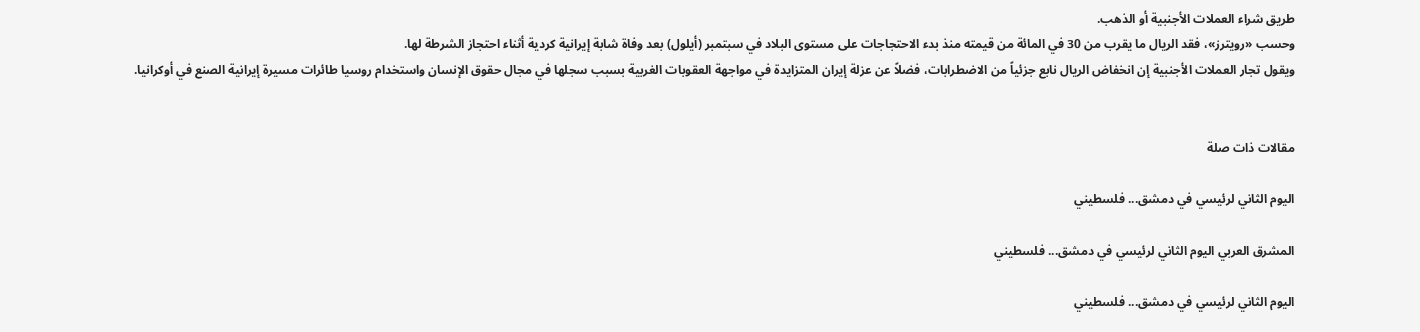طريق شراء العملات الأجنبية أو الذهب.
وحسب «رويترز»، فقد الريال ما يقرب من 30 في المائة من قيمته منذ بدء الاحتجاجات على مستوى البلاد في سبتمبر (أيلول) بعد وفاة شابة إيرانية كردية أثناء احتجاز الشرطة لها.
ويقول تجار العملات الأجنبية إن انخفاض الريال نابع جزئياً من الاضطرابات، فضلاً عن عزلة إيران المتزايدة في مواجهة العقوبات الغربية بسبب سجلها في مجال حقوق الإنسان واستخدام روسيا طائرات مسيرة إيرانية الصنع في أوكرانيا.


مقالات ذات صلة

اليوم الثاني لرئيسي في دمشق... فلسطيني

المشرق العربي اليوم الثاني لرئيسي في دمشق... فلسطيني

اليوم الثاني لرئيسي في دمشق... فلسطيني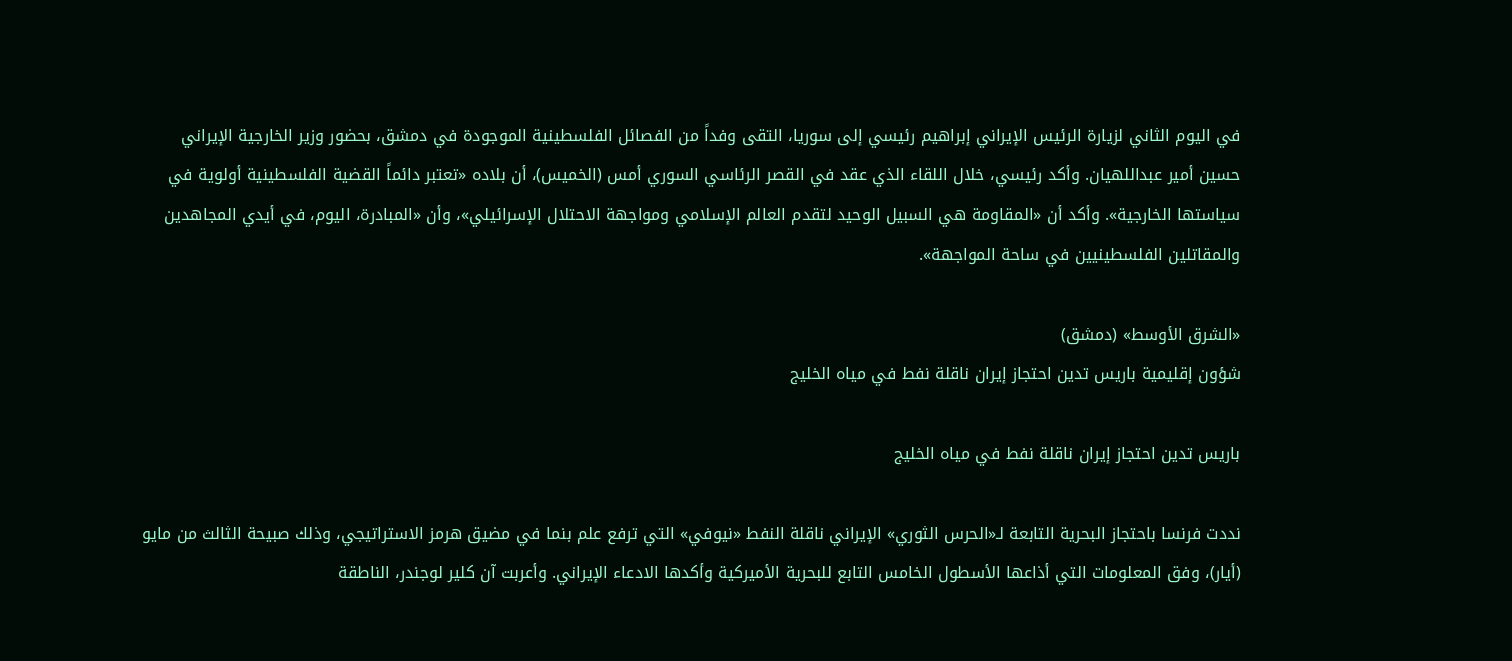في اليوم الثاني لزيارة الرئيس الإيراني إبراهيم رئيسي إلى سوريا، التقى وفداً من الفصائل الفلسطينية الموجودة في دمشق، بحضور وزير الخارجية الإيراني حسين أمير عبداللهيان. وأكد رئيسي، خلال اللقاء الذي عقد في القصر الرئاسي السوري أمس (الخميس)، أن بلاده «تعتبر دائماً القضية الفلسطينية أولوية في سياستها الخارجية». وأكد أن «المقاومة هي السبيل الوحيد لتقدم العالم الإسلامي ومواجهة الاحتلال الإسرائيلي»، وأن «المبادرة، اليوم، في أيدي المجاهدين والمقاتلين الفلسطينيين في ساحة المواجهة».

«الشرق الأوسط» (دمشق)
شؤون إقليمية باريس تدين احتجاز إيران ناقلة نفط في مياه الخليج

باريس تدين احتجاز إيران ناقلة نفط في مياه الخليج

نددت فرنسا باحتجاز البحرية التابعة لـ«الحرس الثوري» الإيراني ناقلة النفط «نيوفي» التي ترفع علم بنما في مضيق هرمز الاستراتيجي، وذلك صبيحة الثالث من مايو (أيار)، وفق المعلومات التي أذاعها الأسطول الخامس التابع للبحرية الأميركية وأكدها الادعاء الإيراني. وأعربت آن كلير لوجندر، الناطقة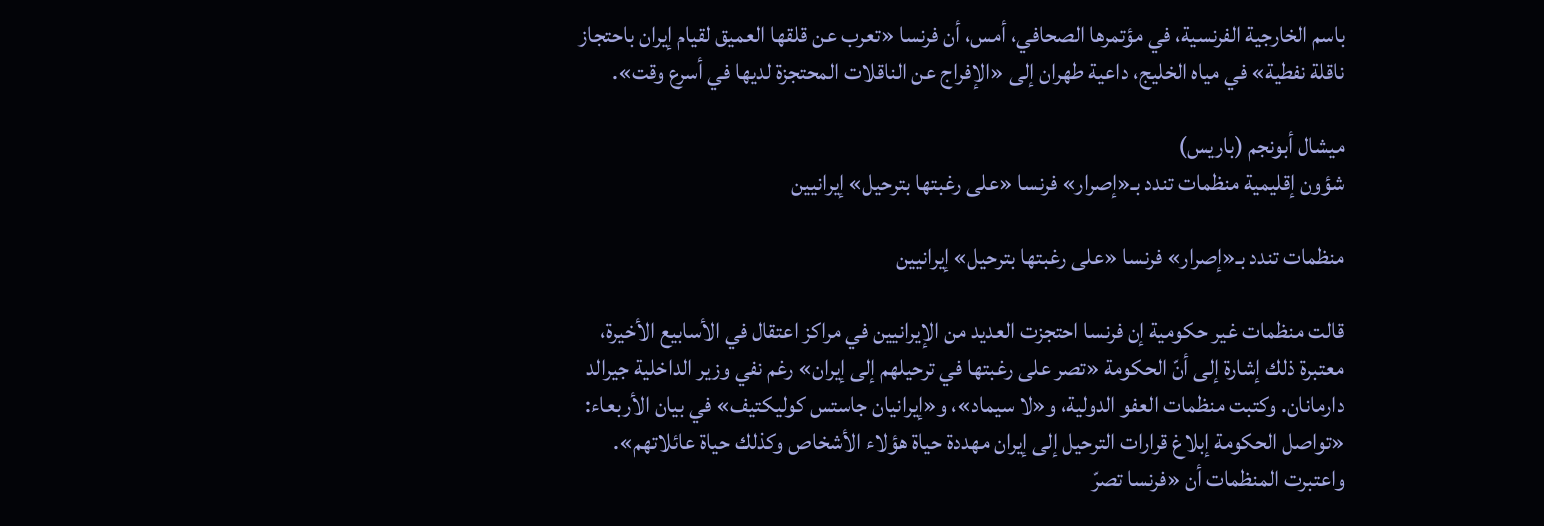باسم الخارجية الفرنسية، في مؤتمرها الصحافي، أمس، أن فرنسا «تعرب عن قلقها العميق لقيام إيران باحتجاز ناقلة نفطية» في مياه الخليج، داعية طهران إلى «الإفراج عن الناقلات المحتجزة لديها في أسرع وقت».

ميشال أبونجم (باريس)
شؤون إقليمية منظمات تندد بـ«إصرار» فرنسا «على رغبتها بترحيل» إيرانيين

منظمات تندد بـ«إصرار» فرنسا «على رغبتها بترحيل» إيرانيين

قالت منظمات غير حكومية إن فرنسا احتجزت العديد من الإيرانيين في مراكز اعتقال في الأسابيع الأخيرة، معتبرة ذلك إشارة إلى أنّ الحكومة «تصر على رغبتها في ترحيلهم إلى إيران» رغم نفي وزير الداخلية جيرالد دارمانان. وكتبت منظمات العفو الدولية، و«لا سيماد»، و«إيرانيان جاستس كوليكتيف» في بيان الأربعاء: «تواصل الحكومة إبلاغ قرارات الترحيل إلى إيران مهددة حياة هؤلاء الأشخاص وكذلك حياة عائلاتهم». واعتبرت المنظمات أن «فرنسا تصرّ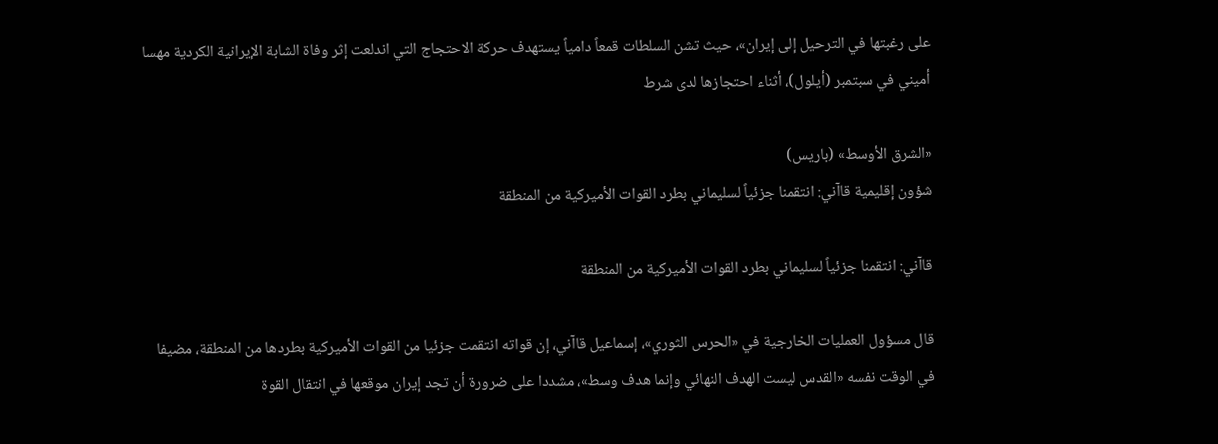على رغبتها في الترحيل إلى إيران»، حيث تشن السلطات قمعاً دامياً يستهدف حركة الاحتجاج التي اندلعت إثر وفاة الشابة الإيرانية الكردية مهسا أميني في سبتمبر (أيلول)، أثناء احتجازها لدى شرط

«الشرق الأوسط» (باريس)
شؤون إقليمية قاآني: انتقمنا جزئياً لسليماني بطرد القوات الأميركية من المنطقة

قاآني: انتقمنا جزئياً لسليماني بطرد القوات الأميركية من المنطقة

قال مسؤول العمليات الخارجية في «الحرس الثوري»، إسماعيل قاآني، إن قواته انتقمت جزئيا من القوات الأميركية بطردها من المنطقة، مضيفا في الوقت نفسه «القدس ليست الهدف النهائي وإنما هدف وسط»، مشددا على ضرورة أن تجد إيران موقعها في انتقال القوة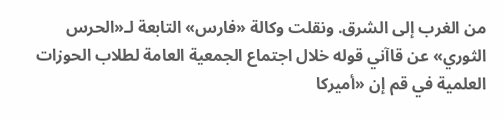من الغرب إلى الشرق. ونقلت وكالة «فارس» التابعة لـ«الحرس الثوري» عن قاآني قوله خلال اجتماع الجمعية العامة لطلاب الحوزات العلمية في قم إن «أميركا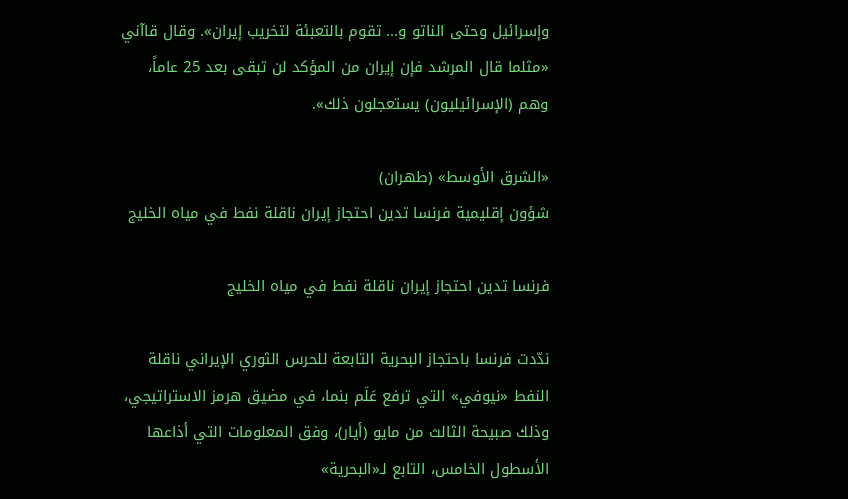وإسرائيل وحتى الناتو و... تقوم بالتعبئة لتخريب إيران». وقال قاآني «مثلما قال المرشد فإن إيران من المؤكد لن تبقى بعد 25 عاماً، وهم (الإسرائيليون) يستعجلون ذلك».

«الشرق الأوسط» (طهران)
شؤون إقليمية فرنسا تدين احتجاز إيران ناقلة نفط في مياه الخليج

فرنسا تدين احتجاز إيران ناقلة نفط في مياه الخليج

ندّدت فرنسا باحتجاز البحرية التابعة للحرس الثوري الإيراني ناقلة النفط «نيوفي» التي ترفع عَلَم بنما، في مضيق هرمز الاستراتيجي، وذلك صبيحة الثالث من مايو (أيار)، وفق المعلومات التي أذاعها الأسطول الخامس، التابع لـ«البحرية»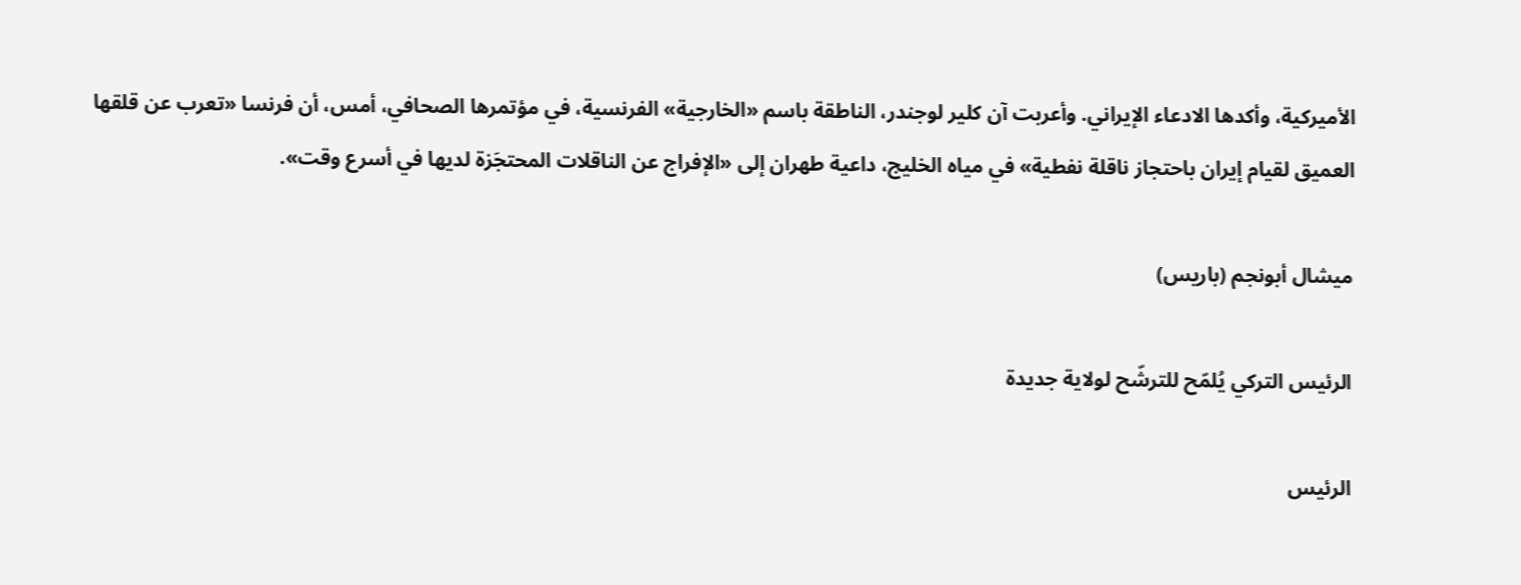الأميركية، وأكدها الادعاء الإيراني. وأعربت آن كلير لوجندر، الناطقة باسم «الخارجية» الفرنسية، في مؤتمرها الصحافي، أمس، أن فرنسا «تعرب عن قلقها العميق لقيام إيران باحتجاز ناقلة نفطية» في مياه الخليج، داعية طهران إلى «الإفراج عن الناقلات المحتجَزة لديها في أسرع وقت».

ميشال أبونجم (باريس)

الرئيس التركي يُلمّح للترشّح لولاية جديدة

الرئيس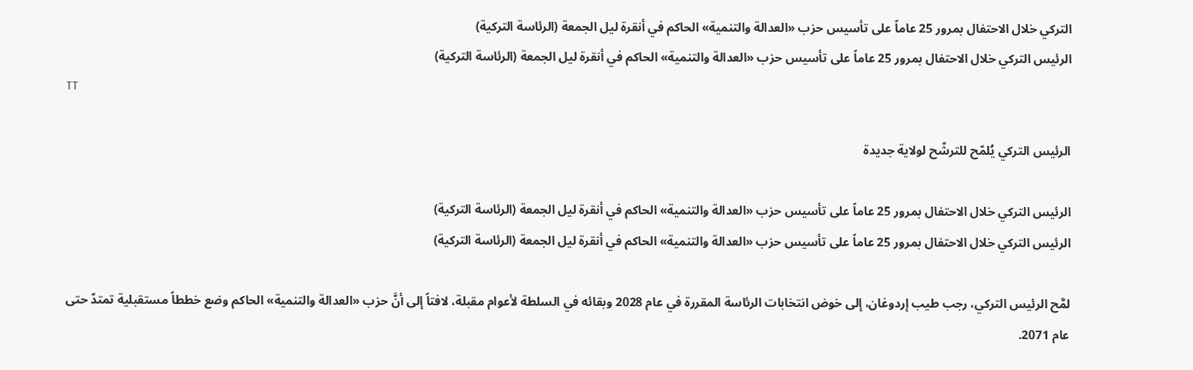التركي خلال الاحتفال بمرور 25 عاماً على تأسيس حزب «العدالة والتنمية» الحاكم في أنقرة ليل الجمعة (الرئاسة التركية)
الرئيس التركي خلال الاحتفال بمرور 25 عاماً على تأسيس حزب «العدالة والتنمية» الحاكم في أنقرة ليل الجمعة (الرئاسة التركية)
TT

الرئيس التركي يُلمّح للترشّح لولاية جديدة

الرئيس التركي خلال الاحتفال بمرور 25 عاماً على تأسيس حزب «العدالة والتنمية» الحاكم في أنقرة ليل الجمعة (الرئاسة التركية)
الرئيس التركي خلال الاحتفال بمرور 25 عاماً على تأسيس حزب «العدالة والتنمية» الحاكم في أنقرة ليل الجمعة (الرئاسة التركية)

لمَّح الرئيس التركي، رجب طيب إردوغان، إلى خوض انتخابات الرئاسة المقررة في عام 2028 وبقائه في السلطة لأعوام مقبلة، لافتاً إلى أنَّ حزب «العدالة والتنمية» الحاكم وضع خططاً مستقبلية تمتدّ حتى عام 2071.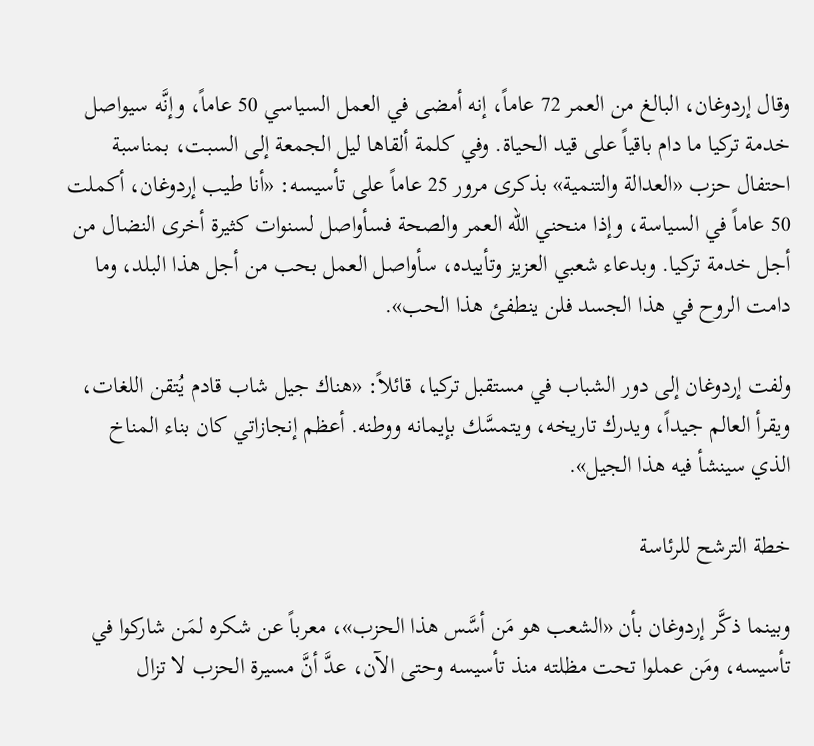وقال إردوغان، البالغ من العمر 72 عاماً، إنه أمضى في العمل السياسي 50 عاماً، وإنَّه سيواصل خدمة تركيا ما دام باقياً على قيد الحياة. وفي كلمة ألقاها ليل الجمعة إلى السبت، بمناسبة احتفال حزب «العدالة والتنمية» بذكرى مرور 25 عاماً على تأسيسه: «أنا طيب إردوغان، أكملت 50 عاماً في السياسة، وإذا منحني الله العمر والصحة فسأواصل لسنوات كثيرة أخرى النضال من أجل خدمة تركيا. وبدعاء شعبي العزيز وتأييده، سأواصل العمل بحب من أجل هذا البلد، وما دامت الروح في هذا الجسد فلن ينطفئ هذا الحب».

ولفت إردوغان إلى دور الشباب في مستقبل تركيا، قائلاً: «هناك جيل شاب قادم يُتقن اللغات، ويقرأ العالم جيداً، ويدرك تاريخه، ويتمسَّك بإيمانه ووطنه. أعظم إنجازاتي كان بناء المناخ الذي سينشأ فيه هذا الجيل».

خطة الترشح للرئاسة

وبينما ذكَّر إردوغان بأن «الشعب هو مَن أسَّس هذا الحزب»، معرباً عن شكره لمَن شاركوا في تأسيسه، ومَن عملوا تحت مظلته منذ تأسيسه وحتى الآن، عدَّ أنَّ مسيرة الحزب لا تزال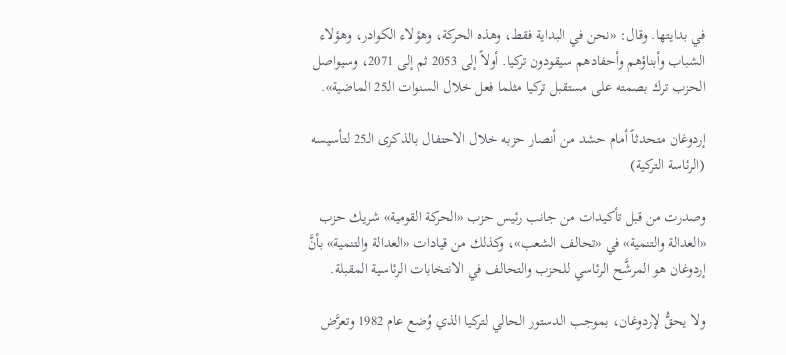في بدايتها. وقال: «نحن في البداية فقط، وهذه الحركة، وهؤلاء الكوادر، وهؤلاء الشباب وأبناؤهم وأحفادهم سيقودون تركيا. أولاً إلى 2053 ثم إلى 2071، وسيواصل الحزب ترك بصمته على مستقبل تركيا مثلما فعل خلال السنوات الـ25 الماضية».

إردوغان متحدثاً أمام حشد من أنصار حزبه خلال الاحتفال بالذكرى الـ25 لتأسيسه (الرئاسة التركية)

وصدرت من قبل تأكيدات من جانب رئيس حزب «الحركة القومية» شريك حزب «العدالة والتنمية» في «تحالف الشعب»، وكذلك من قيادات «العدالة والتنمية» بأنَّ إردوغان هو المرشَّح الرئاسي للحزب والتحالف في الانتخابات الرئاسية المقبلة.

ولا يحقُّ لإردوغان، بموجب الدستور الحالي لتركيا الذي وُضع عام 1982 وتعرَّض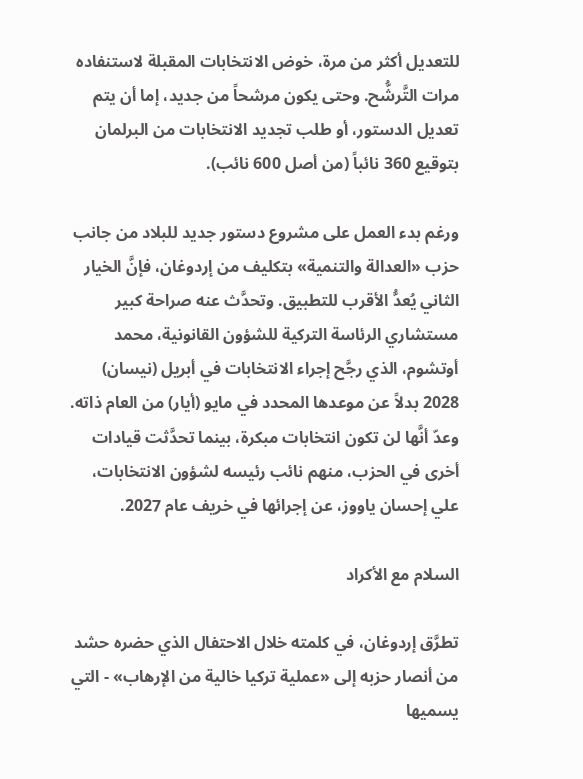للتعديل أكثر من مرة، خوض الانتخابات المقبلة لاستنفاده مرات التَّرشُّح. وحتى يكون مرشحاً من جديد، إما أن يتم تعديل الدستور، أو طلب تجديد الانتخابات من البرلمان بتوقيع 360 نائباً (من أصل 600 نائب).

ورغم بدء العمل على مشروع دستور جديد للبلاد من جانب حزب «العدالة والتنمية» بتكليف من إردوغان، فإنَّ الخيار الثاني يُعدُّ الأقرب للتطبيق. وتحدَّث عنه صراحة كبير مستشاري الرئاسة التركية للشؤون القانونية، محمد أوتشوم، الذي رجَّح إجراء الانتخابات في أبريل (نيسان) 2028 بدلاً عن موعدها المحدد في مايو (أيار) من العام ذاته. وعدّ أنَّها لن تكون انتخابات مبكرة، بينما تحدَّثت قيادات أخرى في الحزب، منهم نائب رئيسه لشؤون الانتخابات، علي إحسان ياووز، عن إجرائها في خريف عام 2027.

السلام مع الأكراد

تطرَّق إردوغان، في كلمته خلال الاحتفال الذي حضره حشد من أنصار حزبه إلى «عملية تركيا خالية من الإرهاب» - التي يسميها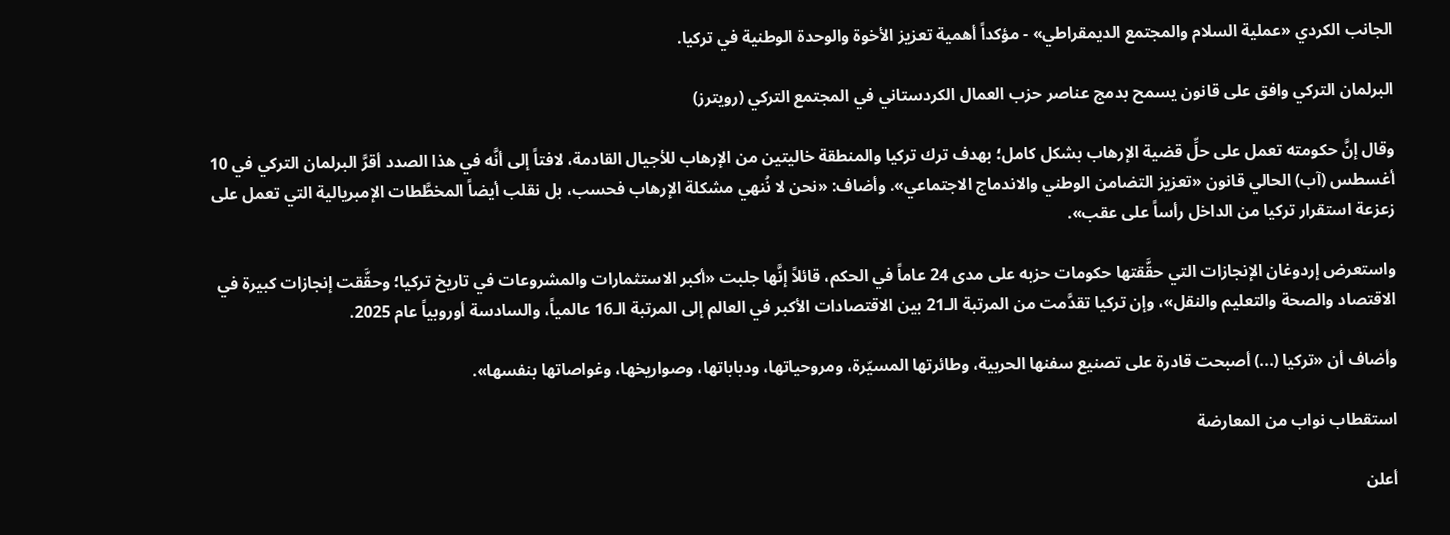الجانب الكردي «عملية السلام والمجتمع الديمقراطي» - مؤكداً أهمية تعزيز الأخوة والوحدة الوطنية في تركيا.

البرلمان التركي وافق على قانون يسمح بدمج عناصر حزب العمال الكردستاني في المجتمع التركي (رويترز)

وقال إنَّ حكومته تعمل على حلِّ قضية الإرهاب بشكل كامل؛ بهدف ترك تركيا والمنطقة خاليتين من الإرهاب للأجيال القادمة، لافتاً إلى أنَّه في هذا الصدد أقرَّ البرلمان التركي في 10 أغسطس (آب) الحالي قانون «تعزيز التضامن الوطني والاندماج الاجتماعي». وأضاف: «نحن لا نُنهي مشكلة الإرهاب فحسب، بل نقلب أيضاً المخطَّطات الإمبريالية التي تعمل على زعزعة استقرار تركيا من الداخل رأساً على عقب».

واستعرض إردوغان الإنجازات التي حقَّقتها حكومات حزبه على مدى 24 عاماً في الحكم، قائلاً إنَّها جلبت «أكبر الاستثمارات والمشروعات في تاريخ تركيا؛ وحقَّقت إنجازات كبيرة في الاقتصاد والصحة والتعليم والنقل»، وإن تركيا تقدَّمت من المرتبة الـ21 بين الاقتصادات الأكبر في العالم إلى المرتبة الـ16 عالمياً، والسادسة أوروبياً عام 2025.

وأضاف أن «تركيا (...) أصبحت قادرة على تصنيع سفنها الحربية، وطائرتها المسيّرة، ومروحياتها، ودباباتها، وصواريخها، وغواصاتها بنفسها».

استقطاب نواب من المعارضة

أعلن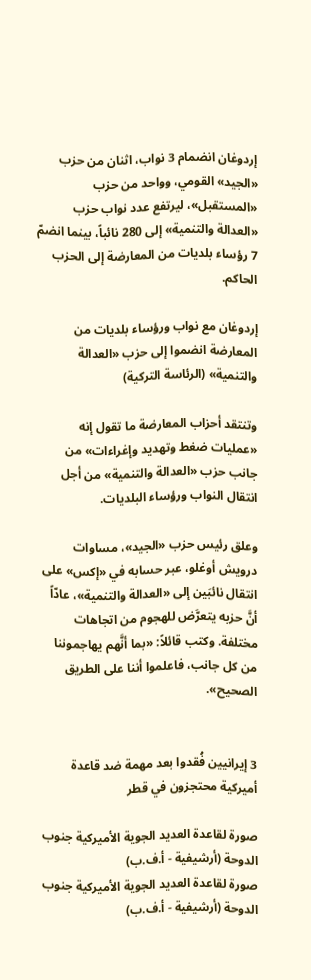إردوغان انضمام 3 نواب، اثنان من حزب «الجيد» القومي، وواحد من حزب «المستقبل»، ليرتفع عدد نواب حزب «العدالة والتنمية» إلى 280 نائباً، بينما انضمّ 7 رؤساء بلديات من المعارضة إلى الحزب الحاكم.

إردوغان مع نواب ورؤساء بلديات من المعارضة انضموا إلى حزب «العدالة والتنمية» (الرئاسة التركية)

وتنتقد أحزاب المعارضة ما تقول إنه «عمليات ضغط وتهديد وإغراءات» من جانب حزب «العدالة والتنمية» من أجل انتقال النواب ورؤساء البلديات.

وعلق رئيس حزب «الجيد»، مساوات درويش أوغلو، عبر حسابه في «إكس» على انتقال نائبَين إلى «العدالة والتنمية»، عادّاً أنَّ حزبه يتعرَّض للهجوم من اتجاهات مختلفة. وكتب قائلاً: «بما أنَّهم يهاجموننا من كل جانب، فاعلموا أننا على الطريق الصحيح».


3 إيرانيين فُقدوا بعد مهمة ضد قاعدة أميركية محتجزون في قطر

صورة لقاعدة العديد الجوية الأميركية جنوب الدوحة (أرشيفية - أ.ف.ب)
صورة لقاعدة العديد الجوية الأميركية جنوب الدوحة (أرشيفية - أ.ف.ب)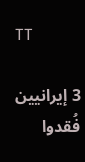TT

3 إيرانيين فُقدوا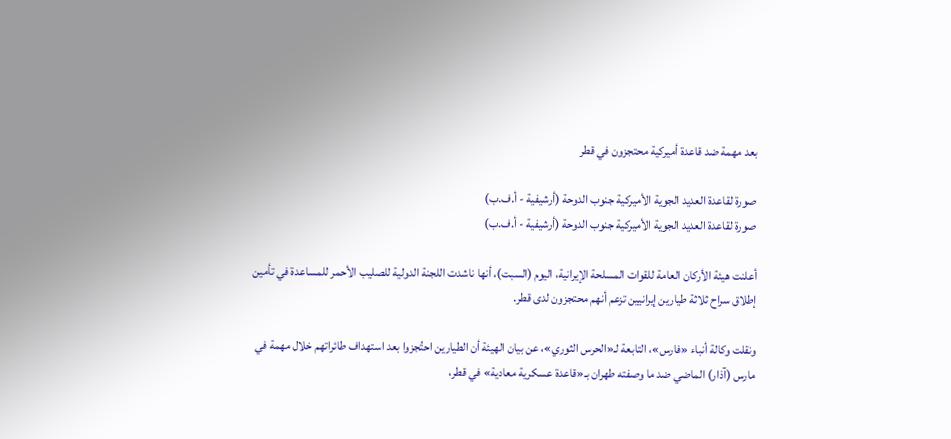بعد مهمة ضد قاعدة أميركية محتجزون في قطر

صورة لقاعدة العديد الجوية الأميركية جنوب الدوحة (أرشيفية - أ.ف.ب)
صورة لقاعدة العديد الجوية الأميركية جنوب الدوحة (أرشيفية - أ.ف.ب)

أعلنت هيئة الأركان العامة للقوات المسلحة الإيرانية، اليوم (السبت)، أنها ناشدت اللجنة الدولية للصليب الأحمر للمساعدة في تأمين إطلاق سراح ثلاثة طيارين إيرانيين تزعم أنهم محتجزون لدى قطر.

ونقلت وكالة أنباء «فارس»، التابعة لـ«الحرس الثوري»، عن بيان الهيئة أن الطيارين احتُجزوا بعد استهداف طائراتهم خلال مهمة في مارس (آذار) الماضي ضد ما وصفته طهران بـ«قاعدة عسكرية معادية» في قطر،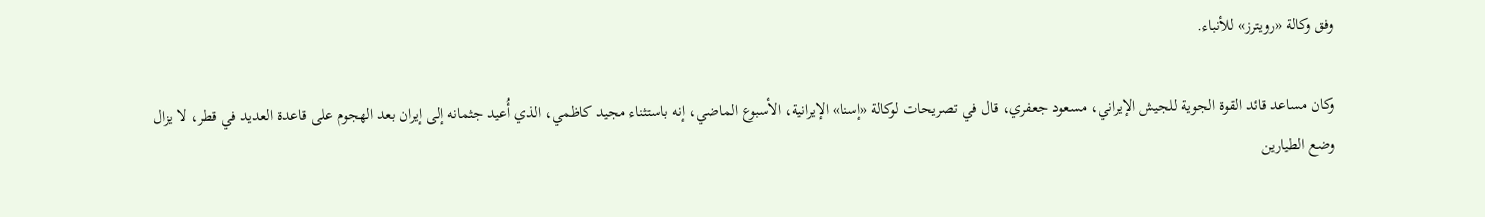وفق وكالة «رويترز» للأنباء.

وكان مساعد قائد القوة الجوية للجيش الإيراني، مسعود جعفري، قال في تصريحات لوكالة «إسنا» الإيرانية، الأسبوع الماضي، إنه باستثناء مجيد كاظمي، الذي أُعيد جثمانه إلى إيران بعد الهجوم على قاعدة العديد في قطر، لا يزال وضع الطيارين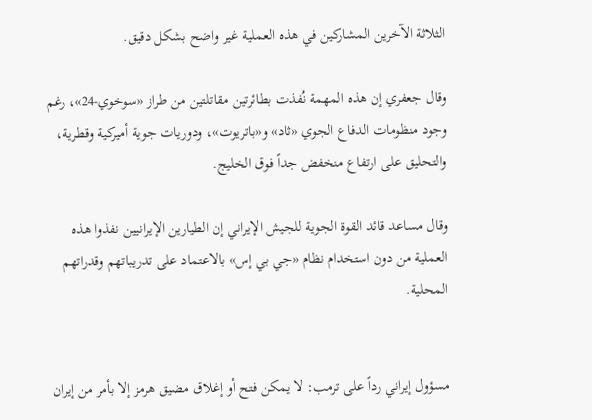الثلاثة الآخرين المشاركين في هذه العملية غير واضح بشكل دقيق.

وقال جعفري إن هذه المهمة نُفذت بطائرتين مقاتلتين من طراز «سوخوي-24»، رغم وجود منظومات الدفاع الجوي «ثاد» و«باتريوت»، ودوريات جوية أميركية وقطرية، والتحليق على ارتفاع منخفض جداً فوق الخليج.

وقال مساعد قائد القوة الجوية للجيش الإيراني إن الطيارين الإيرانيين نفذوا هذه العملية من دون استخدام نظام «جي بي إس» بالاعتماد على تدريباتهم وقدراتهم المحلية.


مسؤول إيراني رداً على ترمب: لا يمكن فتح أو إغلاق مضيق هرمز إلا بأمر من إيران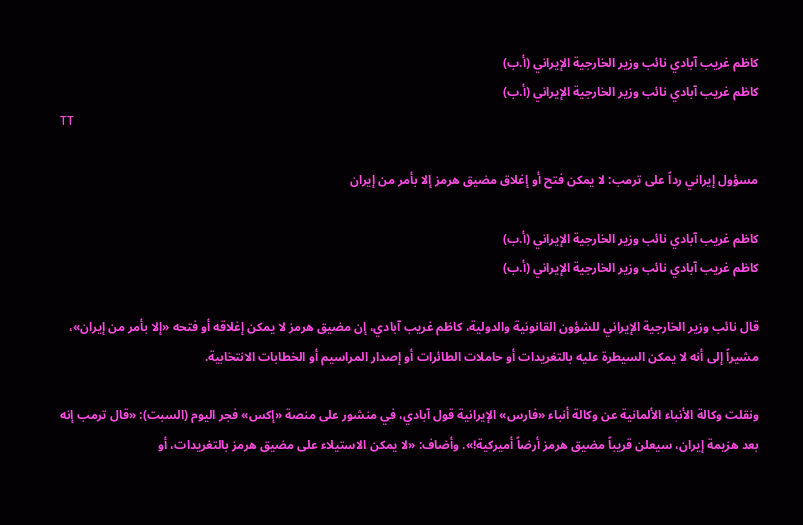كاظم غريب آبادي نائب وزير الخارجية الإيراني (أ.ب)
كاظم غريب آبادي نائب وزير الخارجية الإيراني (أ.ب)
TT

مسؤول إيراني رداً على ترمب: لا يمكن فتح أو إغلاق مضيق هرمز إلا بأمر من إيران

كاظم غريب آبادي نائب وزير الخارجية الإيراني (أ.ب)
كاظم غريب آبادي نائب وزير الخارجية الإيراني (أ.ب)

قال نائب وزير الخارجية الإيراني للشؤون القانونية والدولية، كاظم غريب آبادي، إن مضيق هرمز لا يمكن إغلاقه أو فتحه «إلا بأمر من إيران»، مشيراً إلى أنه لا يمكن السيطرة عليه بالتغريدات أو حاملات الطائرات أو إصدار المراسيم أو الخطابات الانتخابية.

ونقلت وكالة الأنباء الألمانية عن وكالة أنباء «فارس» الإيرانية قول آبادي، في منشور على منصة «إكس» فجر اليوم (السبت): «قال ترمب إنه بعد هزيمة إيران، سيعلن قريباً مضيق هرمز أرضاً أميركية!». وأضاف: «لا يمكن الاستيلاء على مضيق هرمز بالتغريدات، أو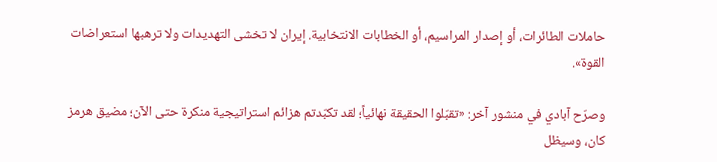حاملات الطائرات، أو إصدار المراسيم، أو الخطابات الانتخابية. إيران لا تخشى التهديدات ولا ترهبها استعراضات القوة».

وصرّح آبادي في منشور آخر: «تقبّلوا الحقيقة نهائياً؛ لقد تكبّدتم هزائم استراتيجية منكرة حتى الآن؛ مضيق هرمز كان، وسيظل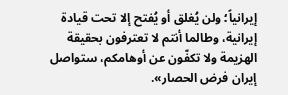إيرانياً؛ ولن يُغلق أو يُفتح إلا تحت قيادة إيرانية، وطالما أنتم لا تعترفون بحقيقة الهزيمة ولا تكفّون عن أوهامكم، ستواصل إيران فرض الحصار».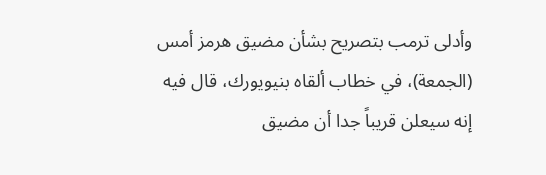وأدلى ترمب بتصريح بشأن مضيق هرمز أمس (الجمعة)، في خطاب ألقاه بنيويورك، قال فيه إنه سيعلن قريباً جدا أن مضيق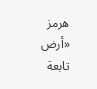هرمز «أرض تابعة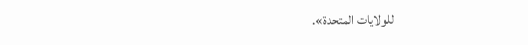للولايات المتحدة».